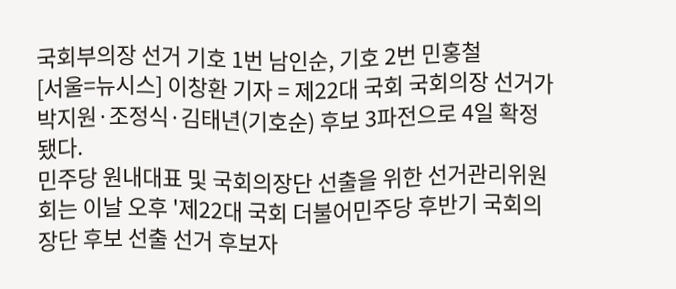국회부의장 선거 기호 1번 남인순, 기호 2번 민홍철
[서울=뉴시스] 이창환 기자 = 제22대 국회 국회의장 선거가 박지원·조정식·김태년(기호순) 후보 3파전으로 4일 확정됐다.
민주당 원내대표 및 국회의장단 선출을 위한 선거관리위원회는 이날 오후 '제22대 국회 더불어민주당 후반기 국회의장단 후보 선출 선거 후보자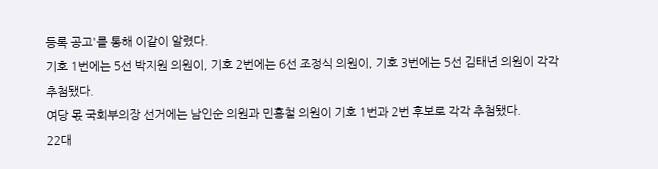등록 공고'를 통해 이같이 알렸다.
기호 1번에는 5선 박지원 의원이, 기호 2번에는 6선 조정식 의원이, 기호 3번에는 5선 김태년 의원이 각각 추첨됐다.
여당 몫 국회부의장 선거에는 남인순 의원과 민홍철 의원이 기호 1번과 2번 후보로 각각 추첨됐다.
22대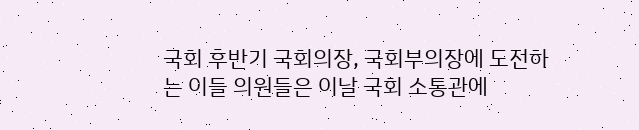국회 후반기 국회의장, 국회부의장에 도전하는 이들 의원들은 이날 국회 소통관에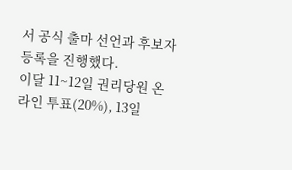서 공식 출마 선언과 후보자 등록을 진행했다.
이달 11~12일 권리당원 온라인 투표(20%), 13일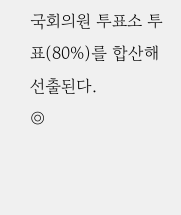국회의원 투표소 투표(80%)를 합산해 선출된다.
◎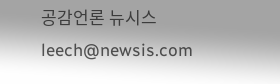공감언론 뉴시스 leech@newsis.com